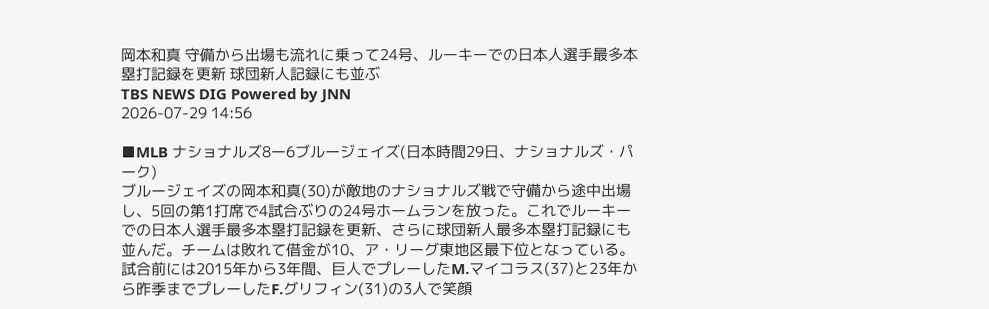岡本和真 守備から出場も流れに乗って24号、ルーキーでの日本人選手最多本塁打記録を更新 球団新人記録にも並ぶ
TBS NEWS DIG Powered by JNN
2026-07-29 14:56

■MLB ナショナルズ8ー6ブルージェイズ(日本時間29日、ナショナルズ・パーク)
ブルージェイズの岡本和真(30)が敵地のナショナルズ戦で守備から途中出場し、5回の第1打席で4試合ぶりの24号ホームランを放った。これでルーキーでの日本人選手最多本塁打記録を更新、さらに球団新人最多本塁打記録にも並んだ。チームは敗れて借金が10、ア・リーグ東地区最下位となっている。
試合前には2015年から3年間、巨人でプレーしたM.マイコラス(37)と23年から昨季までプレーしたF.グリフィン(31)の3人で笑顔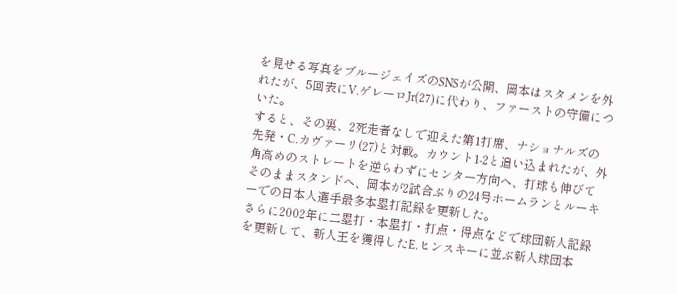を見せる写真をブルージェイズのSNSが公開、岡本はスタメンを外れたが、5回表にV.ゲレーロJr(27)に代わり、ファーストの守備についた。
すると、その裏、2死走者なしで迎えた第1打席、ナショナルズの先発・C.カヴァーリ(27)と対戦。カウント1-2と追い込まれたが、外角高めのストレートを逆らわずにセンター方向へ、打球も伸びてそのままスタンドへ、岡本が2試合ぶりの24号ホームランとルーキーでの日本人選手最多本塁打記録を更新した。
さらに2002年に二塁打・本塁打・打点・得点などで球団新人記録を更新して、新人王を獲得したE.ヒンスキーに並ぶ新人球団本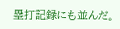塁打記録にも並んだ。